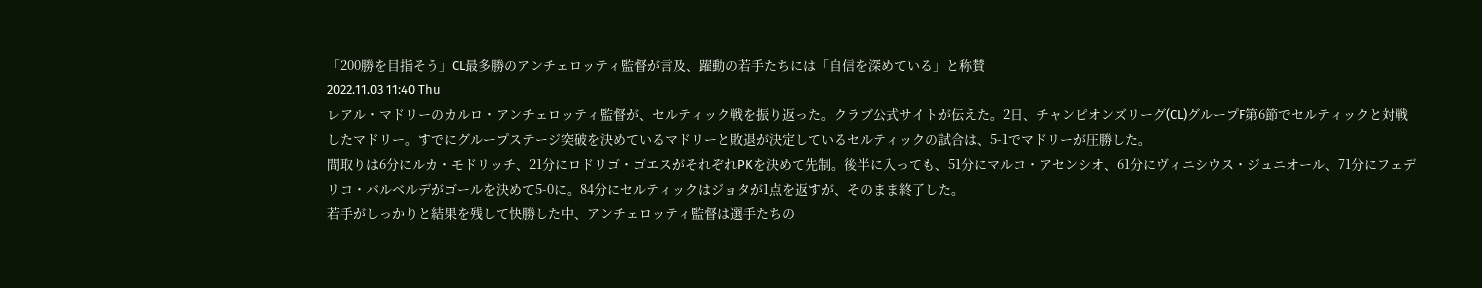「200勝を目指そう」CL最多勝のアンチェロッティ監督が言及、躍動の若手たちには「自信を深めている」と称賛
2022.11.03 11:40 Thu
レアル・マドリーのカルロ・アンチェロッティ監督が、セルティック戦を振り返った。クラブ公式サイトが伝えた。2日、チャンピオンズリーグ(CL)グループF第6節でセルティックと対戦したマドリー。すでにグループステージ突破を決めているマドリーと敗退が決定しているセルティックの試合は、5-1でマドリーが圧勝した。
間取りは6分にルカ・モドリッチ、21分にロドリゴ・ゴエスがそれぞれPKを決めて先制。後半に入っても、51分にマルコ・アセンシオ、61分にヴィニシウス・ジュニオール、71分にフェデリコ・バルベルデがゴールを決めて5-0に。84分にセルティックはジョタが1点を返すが、そのまま終了した。
若手がしっかりと結果を残して快勝した中、アンチェロッティ監督は選手たちの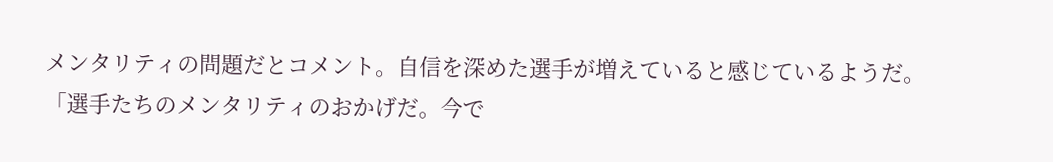メンタリティの問題だとコメント。自信を深めた選手が増えていると感じているようだ。
「選手たちのメンタリティのおかげだ。今で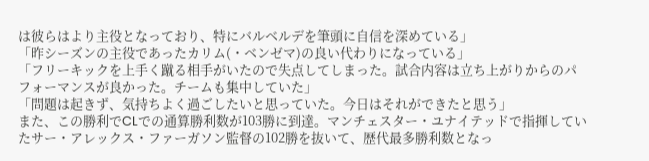は彼らはより主役となっており、特にバルベルデを筆頭に自信を深めている」
「昨シーズンの主役であったカリム(・ベンゼマ)の良い代わりになっている」
「フリーキックを上手く蹴る相手がいたので失点してしまった。試合内容は立ち上がりからのパフォーマンスが良かった。チームも集中していた」
「問題は起きず、気持ちよく過ごしたいと思っていた。今日はそれができたと思う」
また、この勝利でCLでの通算勝利数が103勝に到達。マンチェスター・ユナイテッドで指揮していたサー・アレックス・ファーガソン監督の102勝を抜いて、歴代最多勝利数となっ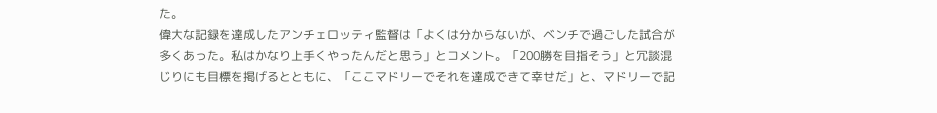た。
偉大な記録を達成したアンチェロッティ監督は「よくは分からないが、ベンチで過ごした試合が多くあった。私はかなり上手くやったんだと思う」とコメント。「200勝を目指そう」と冗談混じりにも目標を掲げるとともに、「ここマドリーでそれを達成できて幸せだ」と、マドリーで記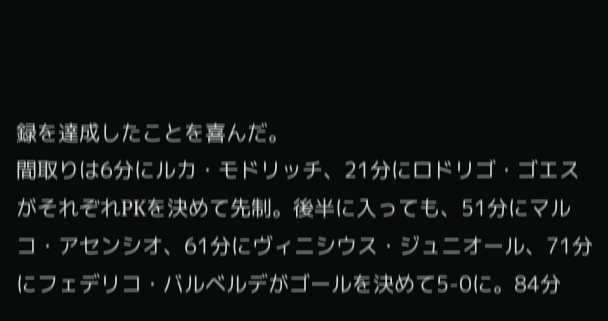録を達成したことを喜んだ。
間取りは6分にルカ・モドリッチ、21分にロドリゴ・ゴエスがそれぞれPKを決めて先制。後半に入っても、51分にマルコ・アセンシオ、61分にヴィニシウス・ジュニオール、71分にフェデリコ・バルベルデがゴールを決めて5-0に。84分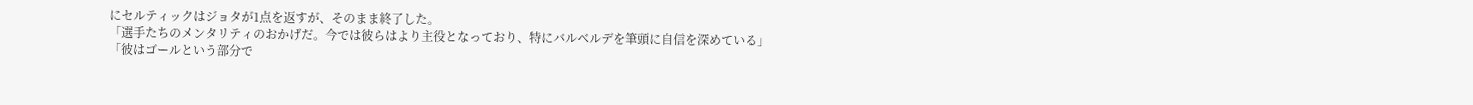にセルティックはジョタが1点を返すが、そのまま終了した。
「選手たちのメンタリティのおかげだ。今では彼らはより主役となっており、特にバルベルデを筆頭に自信を深めている」
「彼はゴールという部分で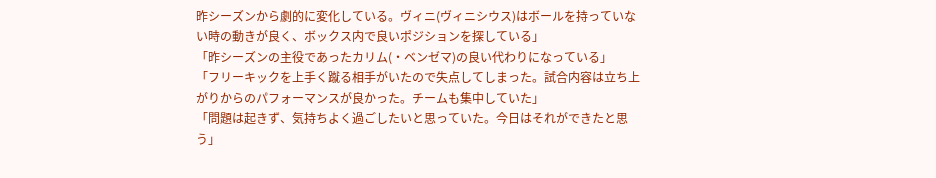昨シーズンから劇的に変化している。ヴィニ(ヴィニシウス)はボールを持っていない時の動きが良く、ボックス内で良いポジションを探している」
「昨シーズンの主役であったカリム(・ベンゼマ)の良い代わりになっている」
「フリーキックを上手く蹴る相手がいたので失点してしまった。試合内容は立ち上がりからのパフォーマンスが良かった。チームも集中していた」
「問題は起きず、気持ちよく過ごしたいと思っていた。今日はそれができたと思う」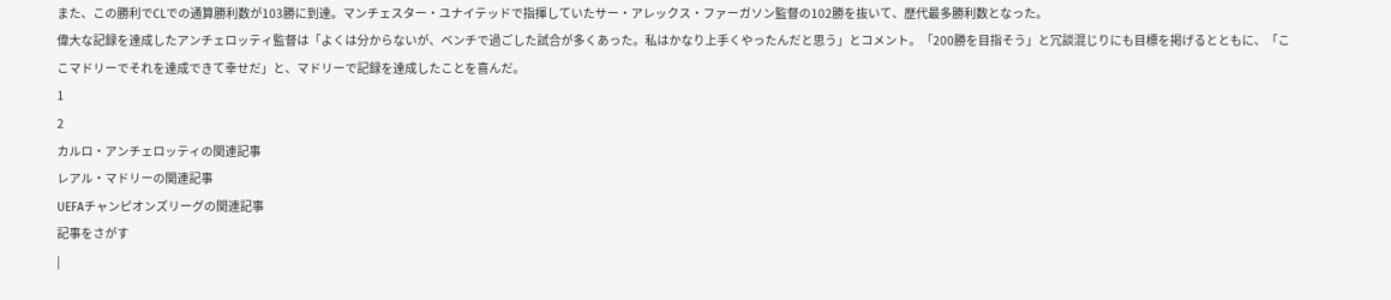また、この勝利でCLでの通算勝利数が103勝に到達。マンチェスター・ユナイテッドで指揮していたサー・アレックス・ファーガソン監督の102勝を抜いて、歴代最多勝利数となった。
偉大な記録を達成したアンチェロッティ監督は「よくは分からないが、ベンチで過ごした試合が多くあった。私はかなり上手くやったんだと思う」とコメント。「200勝を目指そう」と冗談混じりにも目標を掲げるとともに、「ここマドリーでそれを達成できて幸せだ」と、マドリーで記録を達成したことを喜んだ。
1
2
カルロ・アンチェロッティの関連記事
レアル・マドリーの関連記事
UEFAチャンピオンズリーグの関連記事
記事をさがす
|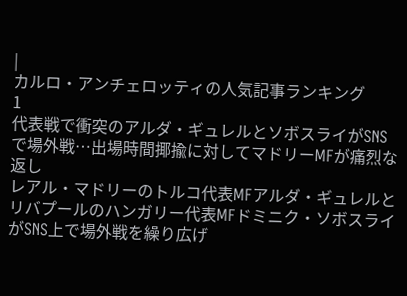|
カルロ・アンチェロッティの人気記事ランキング
1
代表戦で衝突のアルダ・ギュレルとソボスライがSNSで場外戦…出場時間揶揄に対してマドリーMFが痛烈な返し
レアル・マドリーのトルコ代表MFアルダ・ギュレルとリバプールのハンガリー代表MFドミニク・ソボスライがSNS上で場外戦を繰り広げ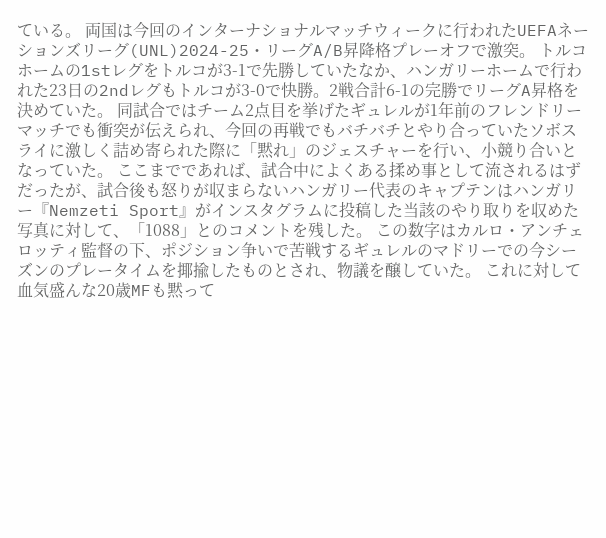ている。 両国は今回のインターナショナルマッチウィークに行われたUEFAネーションズリーグ(UNL)2024-25・リーグA/B昇降格プレーオフで激突。 トルコホームの1stレグをトルコが3-1で先勝していたなか、ハンガリーホームで行われた23日の2ndレグもトルコが3-0で快勝。2戦合計6-1の完勝でリーグA昇格を決めていた。 同試合ではチーム2点目を挙げたギュレルが1年前のフレンドリーマッチでも衝突が伝えられ、今回の再戦でもバチバチとやり合っていたソボスライに激しく詰め寄られた際に「黙れ」のジェスチャーを行い、小競り合いとなっていた。 ここまでであれば、試合中によくある揉め事として流されるはずだったが、試合後も怒りが収まらないハンガリー代表のキャプテンはハンガリー『Nemzeti Sport』がインスタグラムに投稿した当該のやり取りを収めた写真に対して、「1088」とのコメントを残した。 この数字はカルロ・アンチェロッティ監督の下、ポジション争いで苦戦するギュレルのマドリーでの今シーズンのプレータイムを揶揄したものとされ、物議を醸していた。 これに対して血気盛んな20歳MFも黙って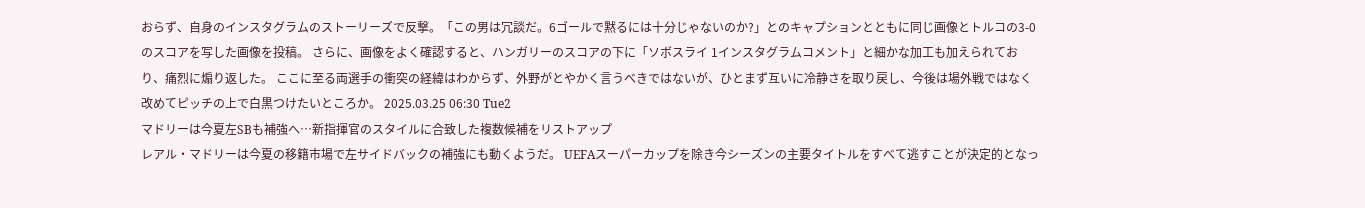おらず、自身のインスタグラムのストーリーズで反撃。「この男は冗談だ。6ゴールで黙るには十分じゃないのか?」とのキャプションとともに同じ画像とトルコの3-0のスコアを写した画像を投稿。 さらに、画像をよく確認すると、ハンガリーのスコアの下に「ソボスライ 1インスタグラムコメント」と細かな加工も加えられており、痛烈に煽り返した。 ここに至る両選手の衝突の経緯はわからず、外野がとやかく言うべきではないが、ひとまず互いに冷静さを取り戻し、今後は場外戦ではなく改めてピッチの上で白黒つけたいところか。 2025.03.25 06:30 Tue2
マドリーは今夏左SBも補強へ…新指揮官のスタイルに合致した複数候補をリストアップ
レアル・マドリーは今夏の移籍市場で左サイドバックの補強にも動くようだ。 UEFAスーパーカップを除き今シーズンの主要タイトルをすべて逃すことが決定的となっ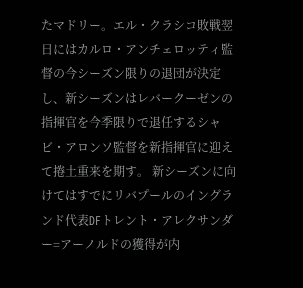たマドリー。エル・クラシコ敗戦翌日にはカルロ・アンチェロッティ監督の今シーズン限りの退団が決定し、新シーズンはレバークーゼンの指揮官を今季限りで退任するシャビ・アロンソ監督を新指揮官に迎えて捲土重来を期す。 新シーズンに向けてはすでにリバプールのイングランド代表DFトレント・アレクサンダー=アーノルドの獲得が内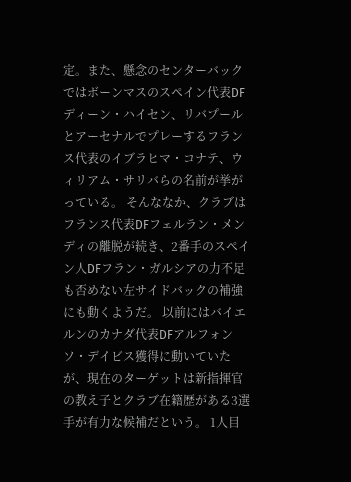定。また、懸念のセンターバックではボーンマスのスペイン代表DFディーン・ハイセン、リバプールとアーセナルでプレーするフランス代表のイブラヒマ・コナテ、ウィリアム・サリバらの名前が挙がっている。 そんななか、クラブはフランス代表DFフェルラン・メンディの離脱が続き、2番手のスペイン人DFフラン・ガルシアの力不足も否めない左サイドバックの補強にも動くようだ。 以前にはバイエルンのカナダ代表DFアルフォンソ・デイビス獲得に動いていたが、現在のターゲットは新指揮官の教え子とクラブ在籍歴がある3選手が有力な候補だという。 1人目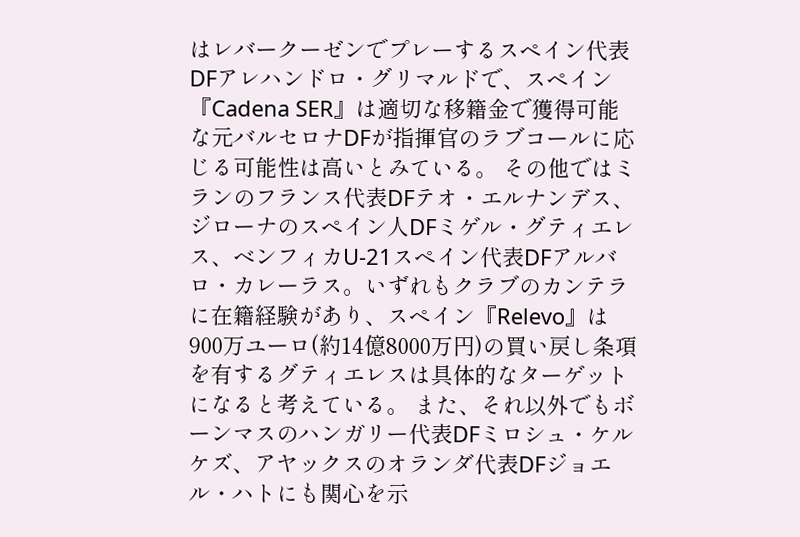はレバークーゼンでプレーするスペイン代表DFアレハンドロ・グリマルドで、スペイン『Cadena SER』は適切な移籍金で獲得可能な元バルセロナDFが指揮官のラブコールに応じる可能性は高いとみている。 その他ではミランのフランス代表DFテオ・エルナンデス、ジローナのスペイン人DFミゲル・グティエレス、ベンフィカU-21スペイン代表DFアルバロ・カレーラス。いずれもクラブのカンテラに在籍経験があり、スペイン『Relevo』は900万ユーロ(約14億8000万円)の買い戻し条項を有するグティエレスは具体的なターゲットになると考えている。 また、それ以外でもボーンマスのハンガリー代表DFミロシュ・ケルケズ、アヤックスのオランダ代表DFジョエル・ハトにも関心を示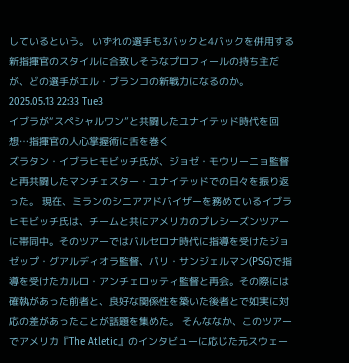しているという。 いずれの選手も3バックと4バックを併用する新指揮官のスタイルに合致しそうなプロフィールの持ち主だが、どの選手がエル・ブランコの新戦力になるのか。 2025.05.13 22:33 Tue3
イブラが“スペシャルワン”と共闘したユナイテッド時代を回想…指揮官の人心掌握術に舌を巻く
ズラタン・イブラヒモビッチ氏が、ジョゼ・モウリーニョ監督と再共闘したマンチェスター・ユナイテッドでの日々を振り返った。 現在、ミランのシニアアドバイザーを務めているイブラヒモビッチ氏は、チームと共にアメリカのプレシーズンツアーに帯同中。そのツアーではバルセロナ時代に指導を受けたジョゼップ・グアルディオラ監督、パリ・サンジェルマン(PSG)で指導を受けたカルロ・アンチェロッティ監督と再会。その際には確執があった前者と、良好な関係性を築いた後者とで如実に対応の差があったことが話題を集めた。 そんななか、このツアーでアメリカ『The Atletic』のインタビューに応じた元スウェー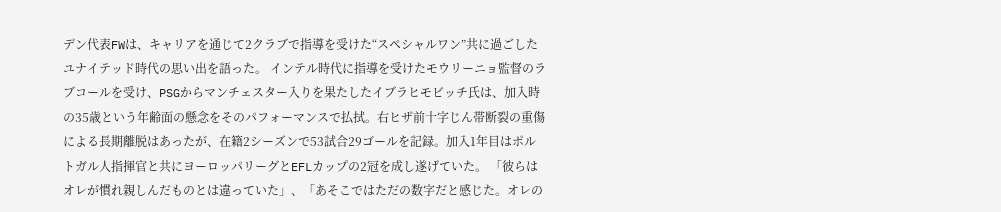デン代表FWは、キャリアを通じて2クラブで指導を受けた“スペシャルワン”共に過ごしたユナイテッド時代の思い出を語った。 インテル時代に指導を受けたモウリーニョ監督のラブコールを受け、PSGからマンチェスター入りを果たしたイブラヒモビッチ氏は、加入時の35歳という年齢面の懸念をそのパフォーマンスで払拭。右ヒザ前十字じん帯断裂の重傷による長期離脱はあったが、在籍2シーズンで53試合29ゴールを記録。加入1年目はポルトガル人指揮官と共にヨーロッパリーグとEFLカップの2冠を成し遂げていた。 「彼らはオレが慣れ親しんだものとは違っていた」、「あそこではただの数字だと感じた。オレの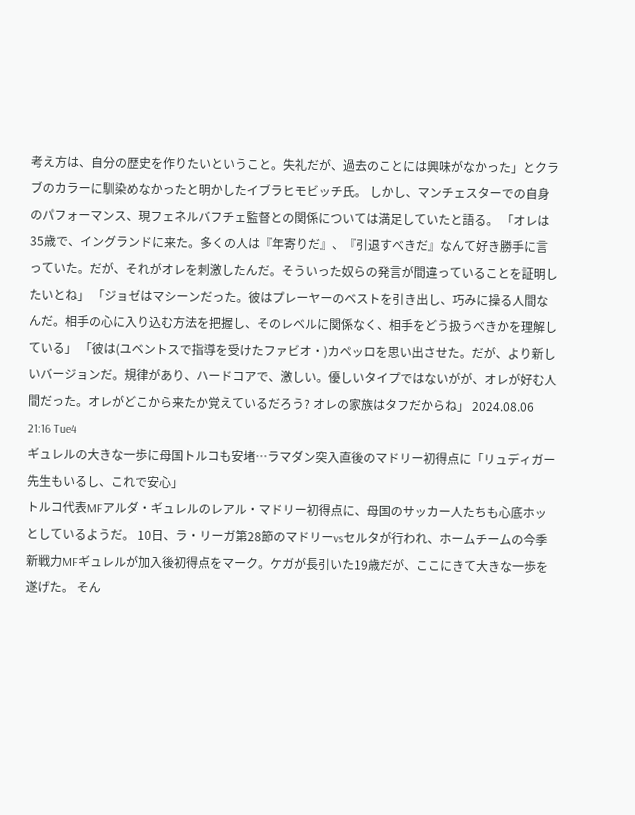考え方は、自分の歴史を作りたいということ。失礼だが、過去のことには興味がなかった」とクラブのカラーに馴染めなかったと明かしたイブラヒモビッチ氏。 しかし、マンチェスターでの自身のパフォーマンス、現フェネルバフチェ監督との関係については満足していたと語る。 「オレは35歳で、イングランドに来た。多くの人は『年寄りだ』、『引退すべきだ』なんて好き勝手に言っていた。だが、それがオレを刺激したんだ。そういった奴らの発言が間違っていることを証明したいとね」 「ジョゼはマシーンだった。彼はプレーヤーのベストを引き出し、巧みに操る人間なんだ。相手の心に入り込む方法を把握し、そのレベルに関係なく、相手をどう扱うべきかを理解している」 「彼は(ユベントスで指導を受けたファビオ・)カペッロを思い出させた。だが、より新しいバージョンだ。規律があり、ハードコアで、激しい。優しいタイプではないがが、オレが好む人間だった。オレがどこから来たか覚えているだろう? オレの家族はタフだからね」 2024.08.06 21:16 Tue4
ギュレルの大きな一歩に母国トルコも安堵…ラマダン突入直後のマドリー初得点に「リュディガー先生もいるし、これで安心」
トルコ代表MFアルダ・ギュレルのレアル・マドリー初得点に、母国のサッカー人たちも心底ホッとしているようだ。 10日、ラ・リーガ第28節のマドリーvsセルタが行われ、ホームチームの今季新戦力MFギュレルが加入後初得点をマーク。ケガが長引いた19歳だが、ここにきて大きな一歩を遂げた。 そん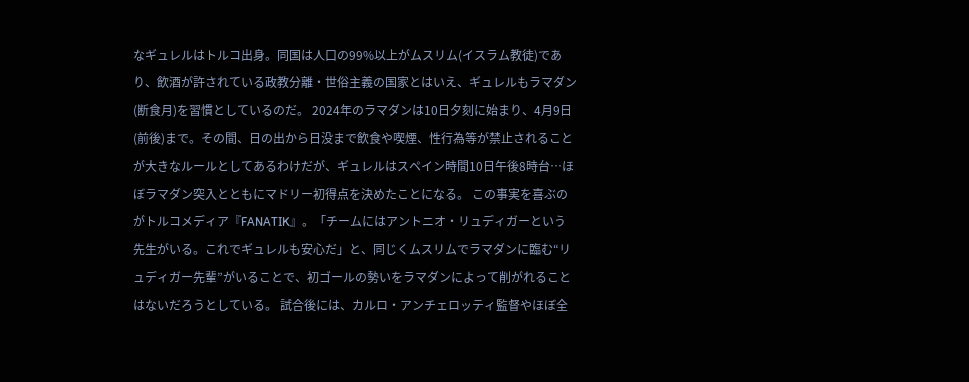なギュレルはトルコ出身。同国は人口の99%以上がムスリム(イスラム教徒)であり、飲酒が許されている政教分離・世俗主義の国家とはいえ、ギュレルもラマダン(断食月)を習慣としているのだ。 2024年のラマダンは10日夕刻に始まり、4月9日(前後)まで。その間、日の出から日没まで飲食や喫煙、性行為等が禁止されることが大きなルールとしてあるわけだが、ギュレルはスペイン時間10日午後8時台…ほぼラマダン突入とともにマドリー初得点を決めたことになる。 この事実を喜ぶのがトルコメディア『FANATIK』。「チームにはアントニオ・リュディガーという先生がいる。これでギュレルも安心だ」と、同じくムスリムでラマダンに臨む“リュディガー先輩”がいることで、初ゴールの勢いをラマダンによって削がれることはないだろうとしている。 試合後には、カルロ・アンチェロッティ監督やほぼ全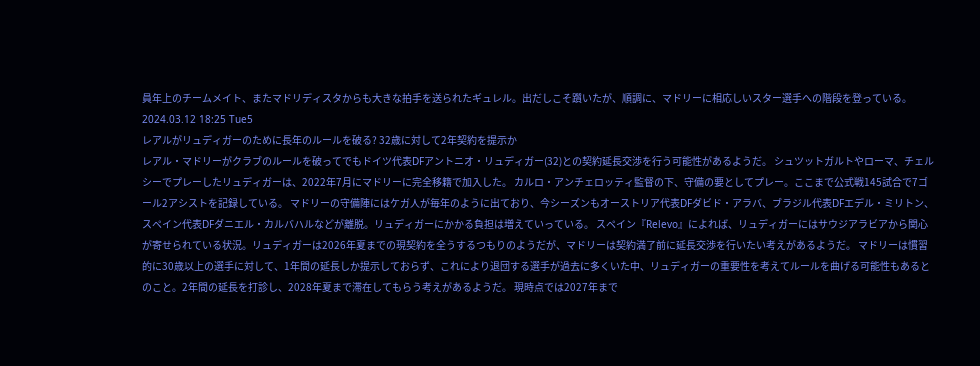員年上のチームメイト、またマドリディスタからも大きな拍手を送られたギュレル。出だしこそ躓いたが、順調に、マドリーに相応しいスター選手への階段を登っている。 2024.03.12 18:25 Tue5
レアルがリュディガーのために長年のルールを破る? 32歳に対して2年契約を提示か
レアル・マドリーがクラブのルールを破ってでもドイツ代表DFアントニオ・リュディガー(32)との契約延長交渉を行う可能性があるようだ。 シュツットガルトやローマ、チェルシーでプレーしたリュディガーは、2022年7月にマドリーに完全移籍で加入した。 カルロ・アンチェロッティ監督の下、守備の要としてプレー。ここまで公式戦145試合で7ゴール2アシストを記録している。 マドリーの守備陣にはケガ人が毎年のように出ており、今シーズンもオーストリア代表DFダビド・アラバ、ブラジル代表DFエデル・ミリトン、スペイン代表DFダニエル・カルバハルなどが離脱。リュディガーにかかる負担は増えていっている。 スペイン『Relevo』によれば、リュディガーにはサウジアラビアから関心が寄せられている状況。リュディガーは2026年夏までの現契約を全うするつもりのようだが、マドリーは契約満了前に延長交渉を行いたい考えがあるようだ。 マドリーは慣習的に30歳以上の選手に対して、1年間の延長しか提示しておらず、これにより退団する選手が過去に多くいた中、リュディガーの重要性を考えてルールを曲げる可能性もあるとのこと。2年間の延長を打診し、2028年夏まで滞在してもらう考えがあるようだ。 現時点では2027年まで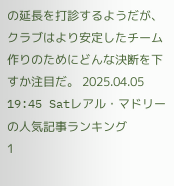の延長を打診するようだが、クラブはより安定したチーム作りのためにどんな決断を下すか注目だ。 2025.04.05 19:45 Satレアル・マドリーの人気記事ランキング
1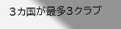3カ国が最多3クラブ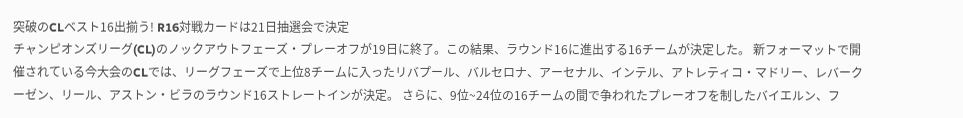突破のCLベスト16出揃う! R16対戦カードは21日抽選会で決定
チャンピオンズリーグ(CL)のノックアウトフェーズ・プレーオフが19日に終了。この結果、ラウンド16に進出する16チームが決定した。 新フォーマットで開催されている今大会のCLでは、リーグフェーズで上位8チームに入ったリバプール、バルセロナ、アーセナル、インテル、アトレティコ・マドリー、レバークーゼン、リール、アストン・ビラのラウンド16ストレートインが決定。 さらに、9位~24位の16チームの間で争われたプレーオフを制したバイエルン、フ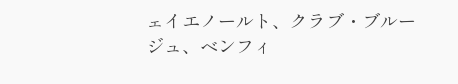ェイエノールト、クラブ・ブルージュ、ベンフィ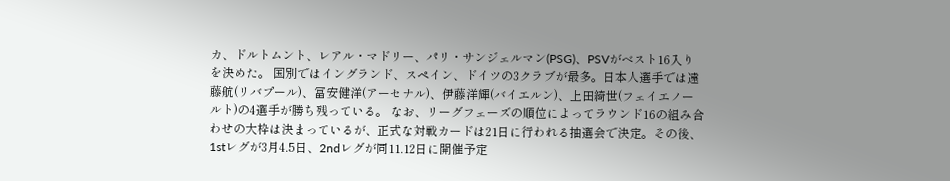カ、ドルトムント、レアル・マドリー、パリ・サンジェルマン(PSG)、PSVがベスト16入りを決めた。 国別ではイングランド、スペイン、ドイツの3クラブが最多。日本人選手では遠藤航(リバプール)、冨安健洋(アーセナル)、伊藤洋輝(バイエルン)、上田綺世(フェイエノールト)の4選手が勝ち残っている。 なお、リーグフェーズの順位によってラウンド16の組み合わせの大枠は決まっているが、正式な対戦カードは21日に行われる抽選会で決定。その後、1stレグが3月4.5日、2ndレグが同11.12日に開催予定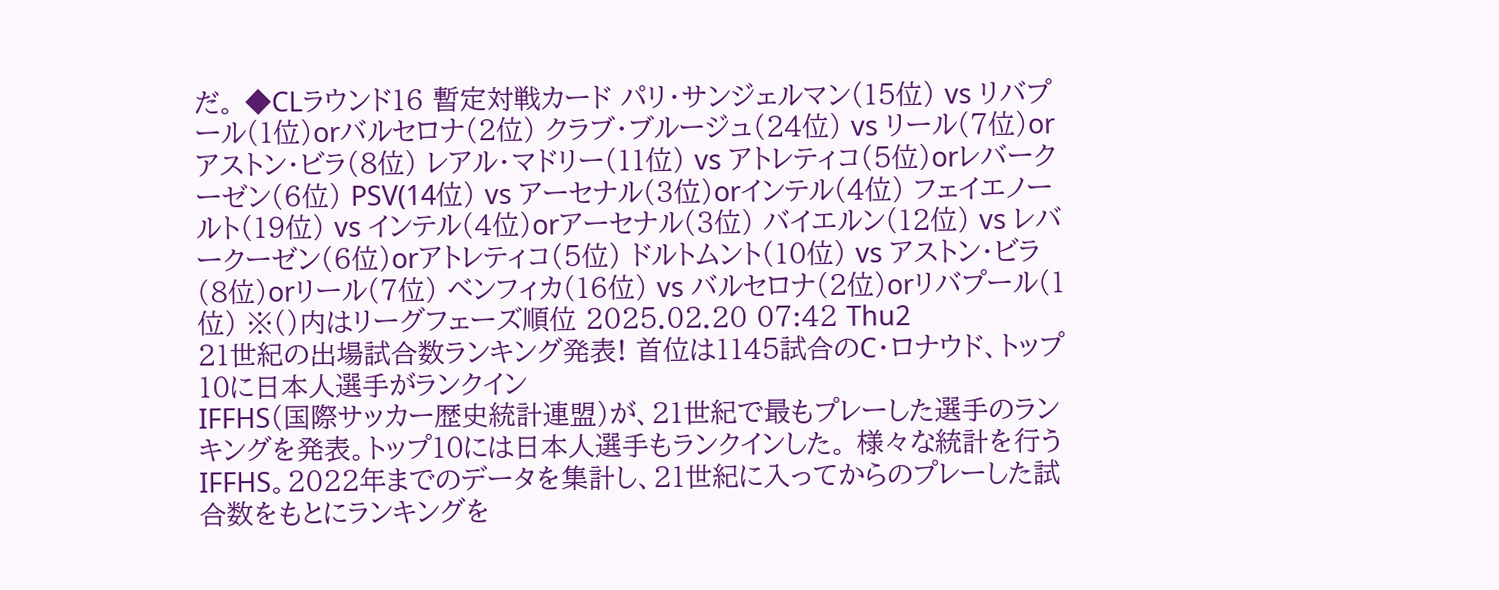だ。 ◆CLラウンド16 暫定対戦カード パリ・サンジェルマン(15位) vs リバプール(1位)orバルセロナ(2位) クラブ・ブルージュ(24位) vs リール(7位)orアストン・ビラ(8位) レアル・マドリー(11位) vs アトレティコ(5位)orレバークーゼン(6位) PSV(14位) vs アーセナル(3位)orインテル(4位) フェイエノールト(19位) vs インテル(4位)orアーセナル(3位) バイエルン(12位) vs レバークーゼン(6位)orアトレティコ(5位) ドルトムント(10位) vs アストン・ビラ(8位)orリール(7位) ベンフィカ(16位) vs バルセロナ(2位)orリバプール(1位) ※()内はリーグフェーズ順位 2025.02.20 07:42 Thu2
21世紀の出場試合数ランキング発表! 首位は1145試合のC・ロナウド、トップ10に日本人選手がランクイン
IFFHS(国際サッカー歴史統計連盟)が、21世紀で最もプレーした選手のランキングを発表。トップ10には日本人選手もランクインした。 様々な統計を行うIFFHS。2022年までのデータを集計し、21世紀に入ってからのプレーした試合数をもとにランキングを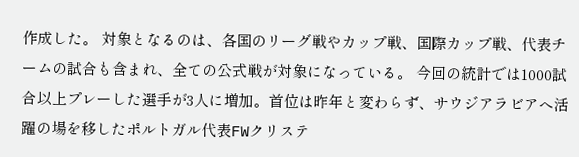作成した。 対象となるのは、各国のリーグ戦やカップ戦、国際カップ戦、代表チームの試合も含まれ、全ての公式戦が対象になっている。 今回の統計では1000試合以上プレーした選手が3人に増加。首位は昨年と変わらず、サウジアラビアへ活躍の場を移したポルトガル代表FWクリステ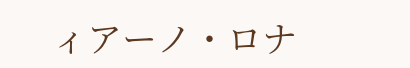ィアーノ・ロナ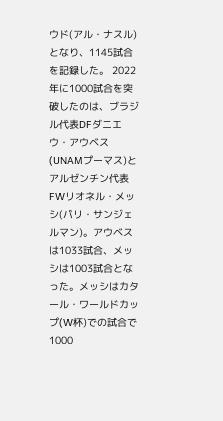ウド(アル・ナスル)となり、1145試合を記録した。 2022年に1000試合を突破したのは、ブラジル代表DFダニエウ・アウベス(UNAMプーマス)とアルゼンチン代表FWリオネル・メッシ(パリ・サンジェルマン)。アウベスは1033試合、メッシは1003試合となった。メッシはカタール・ワールドカップ(W杯)での試合で1000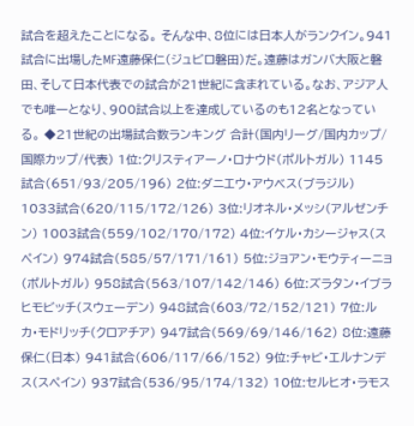試合を超えたことになる。 そんな中、8位には日本人がランクイン。941試合に出場したMF遠藤保仁(ジュビロ磐田)だ。遠藤はガンバ大阪と磐田、そして日本代表での試合が21世紀に含まれている。なお、アジア人でも唯一となり、900試合以上を達成しているのも12名となっている。 ◆21世紀の出場試合数ランキング 合計(国内リーグ/国内カップ/国際カップ/代表) 1位:クリスティアーノ・ロナウド(ポルトガル) 1145試合(651/93/205/196) 2位:ダニエウ・アウベス(ブラジル) 1033試合(620/115/172/126) 3位:リオネル・メッシ(アルゼンチン) 1003試合(559/102/170/172) 4位:イケル・カシージャス(スペイン) 974試合(585/57/171/161) 5位:ジョアン・モウティーニョ(ポルトガル) 958試合(563/107/142/146) 6位:ズラタン・イブラヒモビッチ(スウェーデン) 948試合(603/72/152/121) 7位:ルカ・モドリッチ(クロアチア) 947試合(569/69/146/162) 8位:遠藤保仁(日本) 941試合(606/117/66/152) 9位:チャビ・エルナンデス(スペイン) 937試合(536/95/174/132) 10位:セルヒオ・ラモス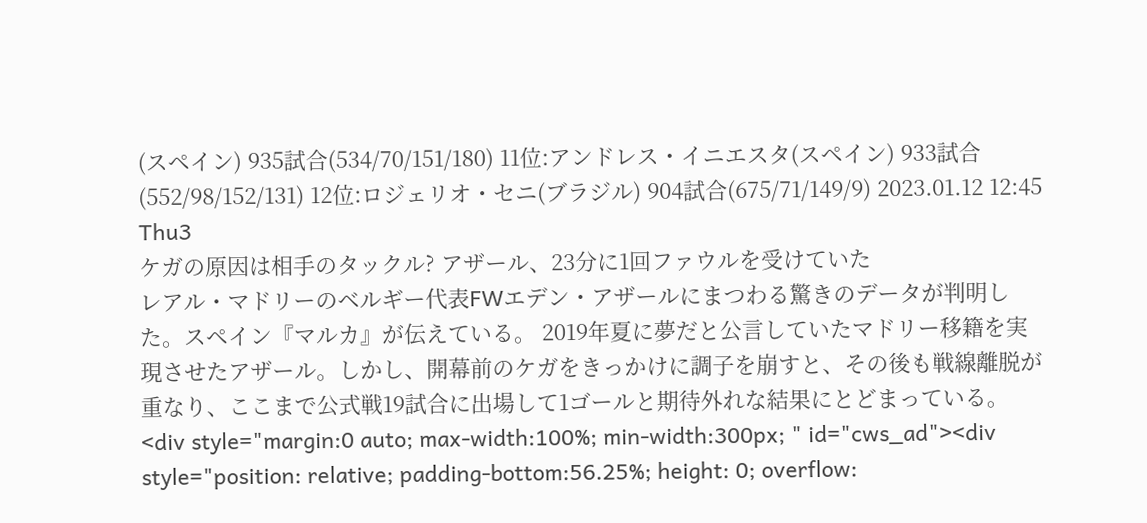(スペイン) 935試合(534/70/151/180) 11位:アンドレス・イニエスタ(スペイン) 933試合(552/98/152/131) 12位:ロジェリオ・セニ(ブラジル) 904試合(675/71/149/9) 2023.01.12 12:45 Thu3
ケガの原因は相手のタックル? アザール、23分に1回ファウルを受けていた
レアル・マドリーのベルギー代表FWエデン・アザールにまつわる驚きのデータが判明した。スペイン『マルカ』が伝えている。 2019年夏に夢だと公言していたマドリー移籍を実現させたアザール。しかし、開幕前のケガをきっかけに調子を崩すと、その後も戦線離脱が重なり、ここまで公式戦19試合に出場して1ゴールと期待外れな結果にとどまっている。 <div style="margin:0 auto; max-width:100%; min-width:300px; " id="cws_ad"><div style="position: relative; padding-bottom:56.25%; height: 0; overflow: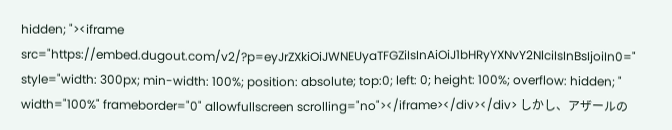hidden; "><iframe src="https://embed.dugout.com/v2/?p=eyJrZXkiOiJWNEUyaTFGZiIsInAiOiJ1bHRyYXNvY2NlciIsInBsIjoiIn0=" style="width: 300px; min-width: 100%; position: absolute; top:0; left: 0; height: 100%; overflow: hidden; " width="100%" frameborder="0" allowfullscreen scrolling="no"></iframe></div></div> しかし、アザールの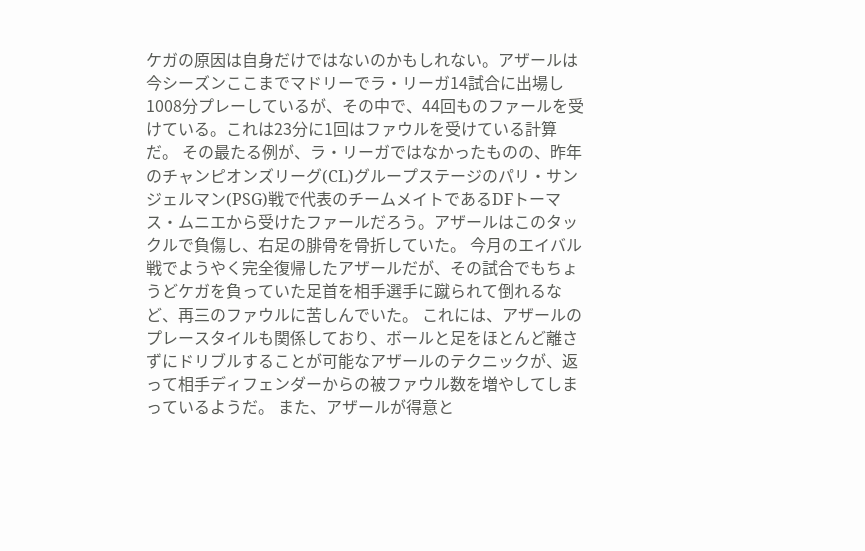ケガの原因は自身だけではないのかもしれない。アザールは今シーズンここまでマドリーでラ・リーガ14試合に出場し1008分プレーしているが、その中で、44回ものファールを受けている。これは23分に1回はファウルを受けている計算だ。 その最たる例が、ラ・リーガではなかったものの、昨年のチャンピオンズリーグ(CL)グループステージのパリ・サンジェルマン(PSG)戦で代表のチームメイトであるDFトーマス・ムニエから受けたファールだろう。アザールはこのタックルで負傷し、右足の腓骨を骨折していた。 今月のエイバル戦でようやく完全復帰したアザールだが、その試合でもちょうどケガを負っていた足首を相手選手に蹴られて倒れるなど、再三のファウルに苦しんでいた。 これには、アザールのプレースタイルも関係しており、ボールと足をほとんど離さずにドリブルすることが可能なアザールのテクニックが、返って相手ディフェンダーからの被ファウル数を増やしてしまっているようだ。 また、アザールが得意と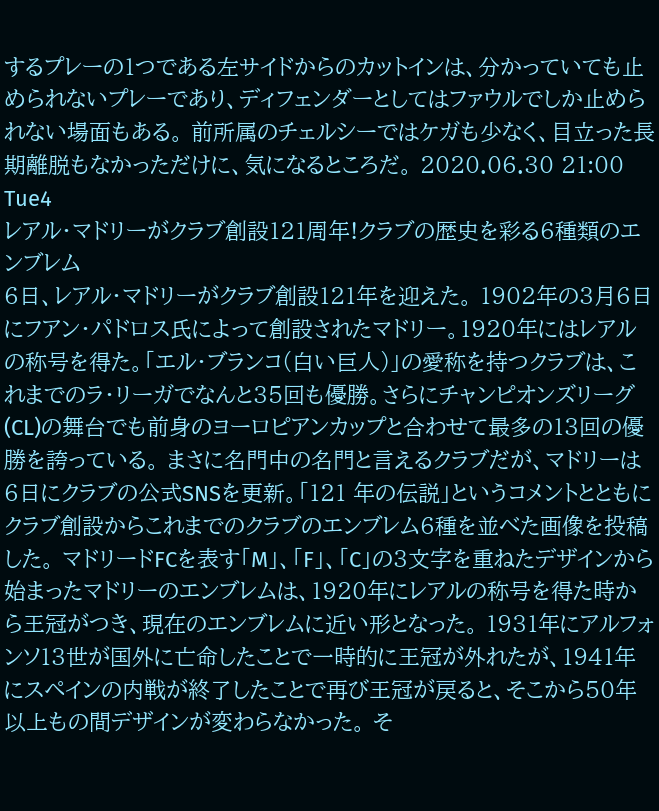するプレーの1つである左サイドからのカットインは、分かっていても止められないプレーであり、ディフェンダーとしてはファウルでしか止められない場面もある。 前所属のチェルシーではケガも少なく、目立った長期離脱もなかっただけに、気になるところだ。 2020.06.30 21:00 Tue4
レアル・マドリーがクラブ創設121周年!クラブの歴史を彩る6種類のエンブレム
6日、レアル・マドリーがクラブ創設121年を迎えた。 1902年の3月6日にフアン・パドロス氏によって創設されたマドリー。1920年にはレアルの称号を得た。「エル・ブランコ(白い巨人)」の愛称を持つクラブは、これまでのラ・リーガでなんと35回も優勝。さらにチャンピオンズリーグ(CL)の舞台でも前身のヨーロピアンカップと合わせて最多の13回の優勝を誇っている。 まさに名門中の名門と言えるクラブだが、マドリーは6日にクラブの公式SNSを更新。「121 年の伝説」というコメントとともにクラブ創設からこれまでのクラブのエンブレム6種を並べた画像を投稿した。 マドリードFCを表す「M」、「F」、「C」の3文字を重ねたデザインから始まったマドリーのエンブレムは、1920年にレアルの称号を得た時から王冠がつき、現在のエンブレムに近い形となった。 1931年にアルフォンソ13世が国外に亡命したことで一時的に王冠が外れたが、1941年にスペインの内戦が終了したことで再び王冠が戻ると、そこから50年以上もの間デザインが変わらなかった。 そ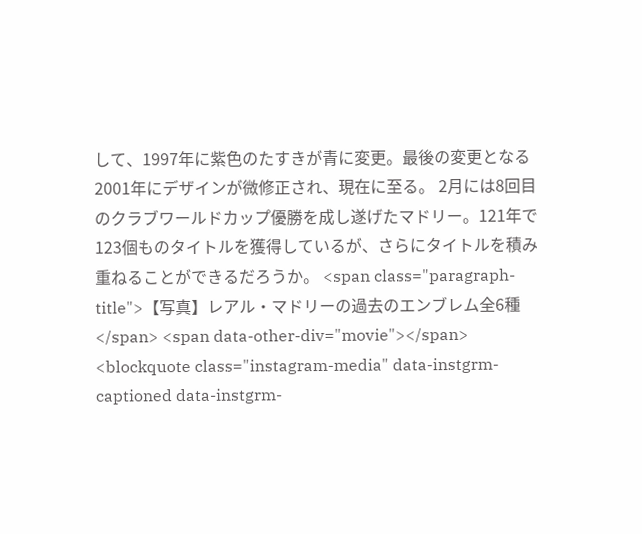して、1997年に紫色のたすきが青に変更。最後の変更となる2001年にデザインが微修正され、現在に至る。 2月には8回目のクラブワールドカップ優勝を成し遂げたマドリー。121年で123個ものタイトルを獲得しているが、さらにタイトルを積み重ねることができるだろうか。 <span class="paragraph-title">【写真】レアル・マドリーの過去のエンブレム全6種</span> <span data-other-div="movie"></span> <blockquote class="instagram-media" data-instgrm-captioned data-instgrm-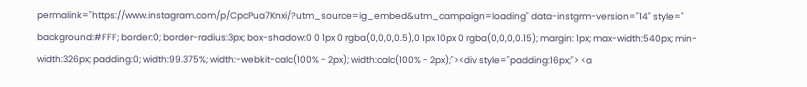permalink="https://www.instagram.com/p/CpcPua7Knxi/?utm_source=ig_embed&utm_campaign=loading" data-instgrm-version="14" style=" background:#FFF; border:0; border-radius:3px; box-shadow:0 0 1px 0 rgba(0,0,0,0.5),0 1px 10px 0 rgba(0,0,0,0.15); margin: 1px; max-width:540px; min-width:326px; padding:0; width:99.375%; width:-webkit-calc(100% - 2px); width:calc(100% - 2px);"><div style="padding:16px;"> <a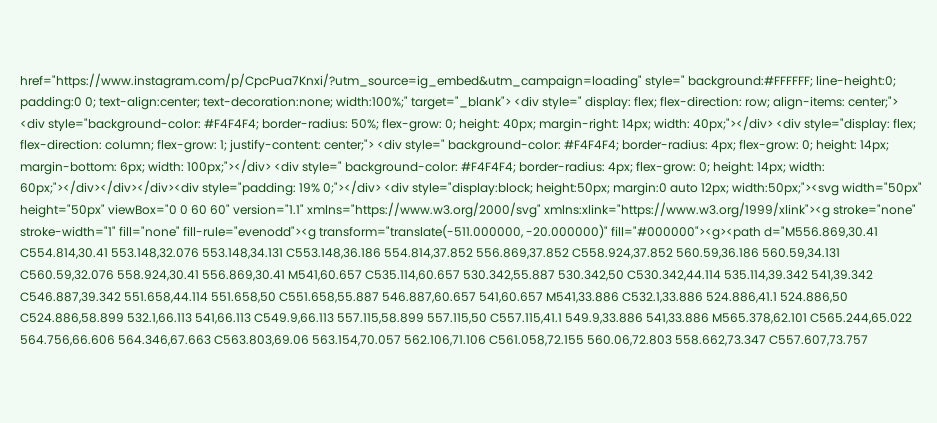href="https://www.instagram.com/p/CpcPua7Knxi/?utm_source=ig_embed&utm_campaign=loading" style=" background:#FFFFFF; line-height:0; padding:0 0; text-align:center; text-decoration:none; width:100%;" target="_blank"> <div style=" display: flex; flex-direction: row; align-items: center;"> <div style="background-color: #F4F4F4; border-radius: 50%; flex-grow: 0; height: 40px; margin-right: 14px; width: 40px;"></div> <div style="display: flex; flex-direction: column; flex-grow: 1; justify-content: center;"> <div style=" background-color: #F4F4F4; border-radius: 4px; flex-grow: 0; height: 14px; margin-bottom: 6px; width: 100px;"></div> <div style=" background-color: #F4F4F4; border-radius: 4px; flex-grow: 0; height: 14px; width: 60px;"></div></div></div><div style="padding: 19% 0;"></div> <div style="display:block; height:50px; margin:0 auto 12px; width:50px;"><svg width="50px" height="50px" viewBox="0 0 60 60" version="1.1" xmlns="https://www.w3.org/2000/svg" xmlns:xlink="https://www.w3.org/1999/xlink"><g stroke="none" stroke-width="1" fill="none" fill-rule="evenodd"><g transform="translate(-511.000000, -20.000000)" fill="#000000"><g><path d="M556.869,30.41 C554.814,30.41 553.148,32.076 553.148,34.131 C553.148,36.186 554.814,37.852 556.869,37.852 C558.924,37.852 560.59,36.186 560.59,34.131 C560.59,32.076 558.924,30.41 556.869,30.41 M541,60.657 C535.114,60.657 530.342,55.887 530.342,50 C530.342,44.114 535.114,39.342 541,39.342 C546.887,39.342 551.658,44.114 551.658,50 C551.658,55.887 546.887,60.657 541,60.657 M541,33.886 C532.1,33.886 524.886,41.1 524.886,50 C524.886,58.899 532.1,66.113 541,66.113 C549.9,66.113 557.115,58.899 557.115,50 C557.115,41.1 549.9,33.886 541,33.886 M565.378,62.101 C565.244,65.022 564.756,66.606 564.346,67.663 C563.803,69.06 563.154,70.057 562.106,71.106 C561.058,72.155 560.06,72.803 558.662,73.347 C557.607,73.757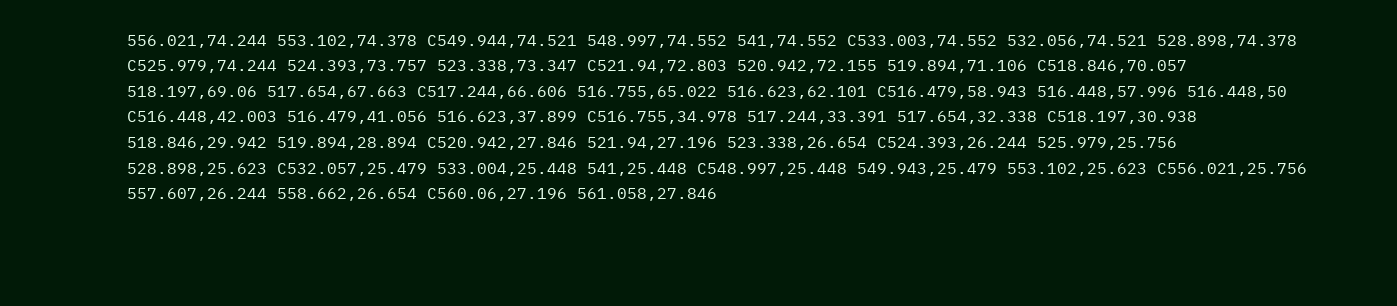556.021,74.244 553.102,74.378 C549.944,74.521 548.997,74.552 541,74.552 C533.003,74.552 532.056,74.521 528.898,74.378 C525.979,74.244 524.393,73.757 523.338,73.347 C521.94,72.803 520.942,72.155 519.894,71.106 C518.846,70.057 518.197,69.06 517.654,67.663 C517.244,66.606 516.755,65.022 516.623,62.101 C516.479,58.943 516.448,57.996 516.448,50 C516.448,42.003 516.479,41.056 516.623,37.899 C516.755,34.978 517.244,33.391 517.654,32.338 C518.197,30.938 518.846,29.942 519.894,28.894 C520.942,27.846 521.94,27.196 523.338,26.654 C524.393,26.244 525.979,25.756 528.898,25.623 C532.057,25.479 533.004,25.448 541,25.448 C548.997,25.448 549.943,25.479 553.102,25.623 C556.021,25.756 557.607,26.244 558.662,26.654 C560.06,27.196 561.058,27.846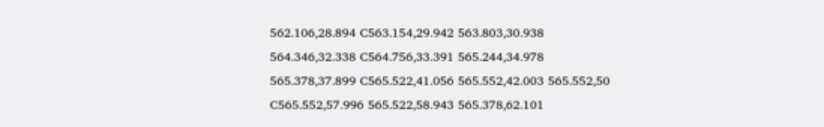562.106,28.894 C563.154,29.942 563.803,30.938 564.346,32.338 C564.756,33.391 565.244,34.978 565.378,37.899 C565.522,41.056 565.552,42.003 565.552,50 C565.552,57.996 565.522,58.943 565.378,62.101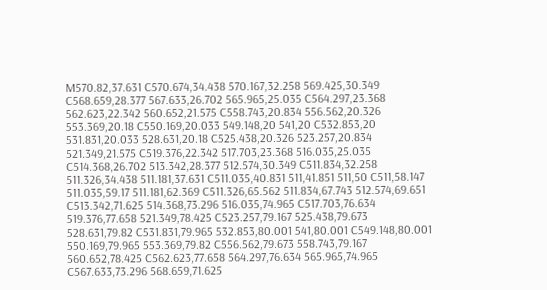M570.82,37.631 C570.674,34.438 570.167,32.258 569.425,30.349 C568.659,28.377 567.633,26.702 565.965,25.035 C564.297,23.368 562.623,22.342 560.652,21.575 C558.743,20.834 556.562,20.326 553.369,20.18 C550.169,20.033 549.148,20 541,20 C532.853,20 531.831,20.033 528.631,20.18 C525.438,20.326 523.257,20.834 521.349,21.575 C519.376,22.342 517.703,23.368 516.035,25.035 C514.368,26.702 513.342,28.377 512.574,30.349 C511.834,32.258 511.326,34.438 511.181,37.631 C511.035,40.831 511,41.851 511,50 C511,58.147 511.035,59.17 511.181,62.369 C511.326,65.562 511.834,67.743 512.574,69.651 C513.342,71.625 514.368,73.296 516.035,74.965 C517.703,76.634 519.376,77.658 521.349,78.425 C523.257,79.167 525.438,79.673 528.631,79.82 C531.831,79.965 532.853,80.001 541,80.001 C549.148,80.001 550.169,79.965 553.369,79.82 C556.562,79.673 558.743,79.167 560.652,78.425 C562.623,77.658 564.297,76.634 565.965,74.965 C567.633,73.296 568.659,71.625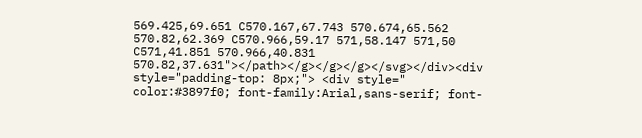569.425,69.651 C570.167,67.743 570.674,65.562 570.82,62.369 C570.966,59.17 571,58.147 571,50 C571,41.851 570.966,40.831 570.82,37.631"></path></g></g></g></svg></div><div style="padding-top: 8px;"> <div style=" color:#3897f0; font-family:Arial,sans-serif; font-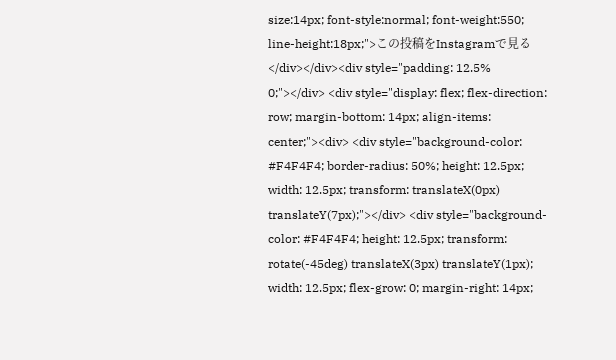size:14px; font-style:normal; font-weight:550; line-height:18px;">この投稿をInstagramで見る</div></div><div style="padding: 12.5% 0;"></div> <div style="display: flex; flex-direction: row; margin-bottom: 14px; align-items: center;"><div> <div style="background-color: #F4F4F4; border-radius: 50%; height: 12.5px; width: 12.5px; transform: translateX(0px) translateY(7px);"></div> <div style="background-color: #F4F4F4; height: 12.5px; transform: rotate(-45deg) translateX(3px) translateY(1px); width: 12.5px; flex-grow: 0; margin-right: 14px;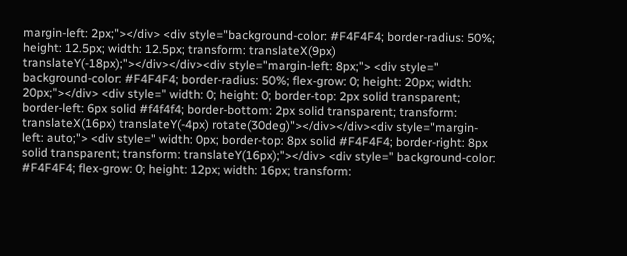margin-left: 2px;"></div> <div style="background-color: #F4F4F4; border-radius: 50%; height: 12.5px; width: 12.5px; transform: translateX(9px) translateY(-18px);"></div></div><div style="margin-left: 8px;"> <div style=" background-color: #F4F4F4; border-radius: 50%; flex-grow: 0; height: 20px; width: 20px;"></div> <div style=" width: 0; height: 0; border-top: 2px solid transparent; border-left: 6px solid #f4f4f4; border-bottom: 2px solid transparent; transform: translateX(16px) translateY(-4px) rotate(30deg)"></div></div><div style="margin-left: auto;"> <div style=" width: 0px; border-top: 8px solid #F4F4F4; border-right: 8px solid transparent; transform: translateY(16px);"></div> <div style=" background-color: #F4F4F4; flex-grow: 0; height: 12px; width: 16px; transform: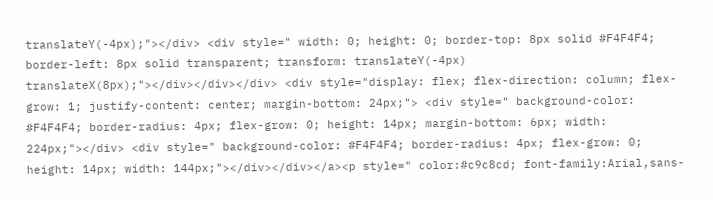translateY(-4px);"></div> <div style=" width: 0; height: 0; border-top: 8px solid #F4F4F4; border-left: 8px solid transparent; transform: translateY(-4px) translateX(8px);"></div></div></div> <div style="display: flex; flex-direction: column; flex-grow: 1; justify-content: center; margin-bottom: 24px;"> <div style=" background-color: #F4F4F4; border-radius: 4px; flex-grow: 0; height: 14px; margin-bottom: 6px; width: 224px;"></div> <div style=" background-color: #F4F4F4; border-radius: 4px; flex-grow: 0; height: 14px; width: 144px;"></div></div></a><p style=" color:#c9c8cd; font-family:Arial,sans-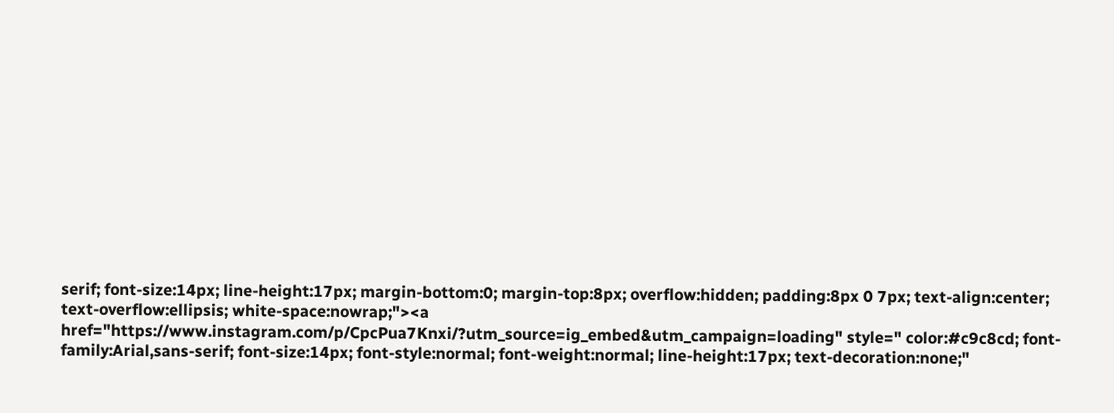serif; font-size:14px; line-height:17px; margin-bottom:0; margin-top:8px; overflow:hidden; padding:8px 0 7px; text-align:center; text-overflow:ellipsis; white-space:nowrap;"><a href="https://www.instagram.com/p/CpcPua7Knxi/?utm_source=ig_embed&utm_campaign=loading" style=" color:#c9c8cd; font-family:Arial,sans-serif; font-size:14px; font-style:normal; font-weight:normal; line-height:17px; text-decoration:none;"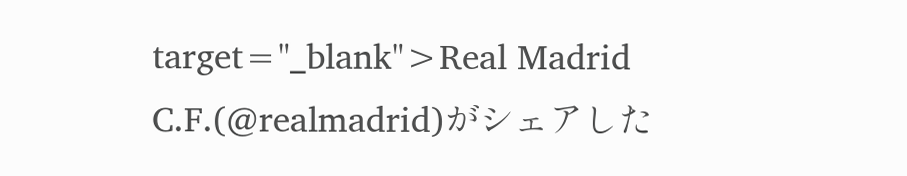target="_blank">Real Madrid C.F.(@realmadrid)がシェアした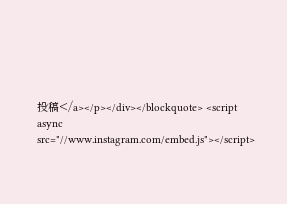投稿</a></p></div></blockquote> <script async src="//www.instagram.com/embed.js"></script>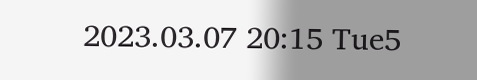2023.03.07 20:15 Tue5